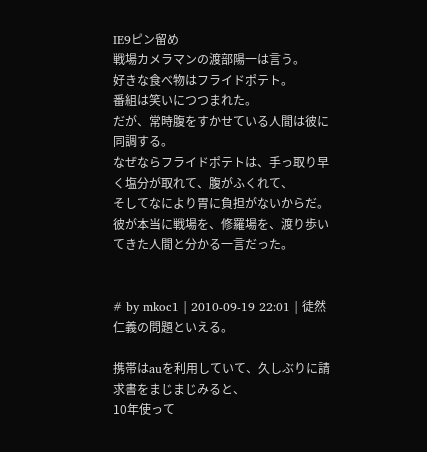IE9ピン留め
戦場カメラマンの渡部陽一は言う。
好きな食べ物はフライドポテト。
番組は笑いにつつまれた。
だが、常時腹をすかせている人間は彼に同調する。
なぜならフライドポテトは、手っ取り早く塩分が取れて、腹がふくれて、
そしてなにより胃に負担がないからだ。
彼が本当に戦場を、修羅場を、渡り歩いてきた人間と分かる一言だった。


# by mkoc1 | 2010-09-19 22:01 | 徒然
仁義の問題といえる。

携帯はauを利用していて、久しぶりに請求書をまじまじみると、
10年使って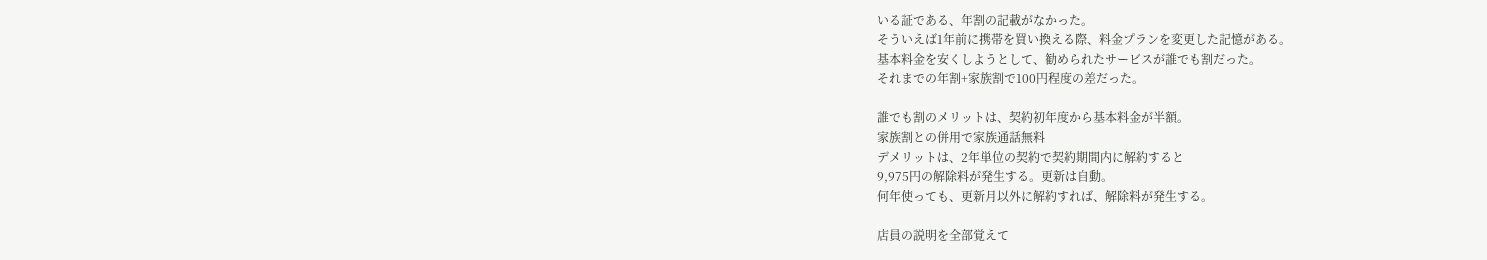いる証である、年割の記載がなかった。
そういえば1年前に携帯を買い換える際、料金プランを変更した記憶がある。
基本料金を安くしようとして、勧められたサービスが誰でも割だった。
それまでの年割+家族割で100円程度の差だった。

誰でも割のメリットは、契約初年度から基本料金が半額。
家族割との併用で家族通話無料
デメリットは、2年単位の契約で契約期間内に解約すると
9,975円の解除料が発生する。更新は自動。
何年使っても、更新月以外に解約すれば、解除料が発生する。

店員の説明を全部覚えて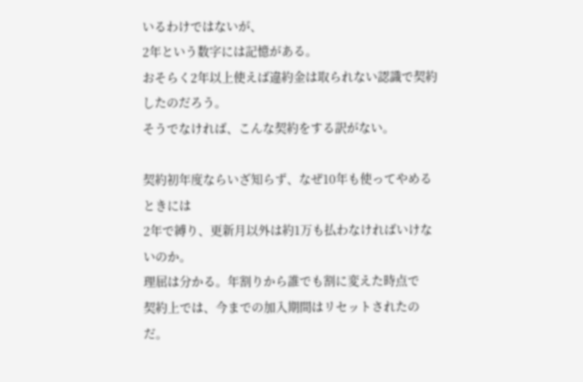いるわけではないが、
2年という数字には記憶がある。
おそらく2年以上使えば違約金は取られない認識で契約したのだろう。
そうでなければ、こんな契約をする訳がない。

契約初年度ならいざ知らず、なぜ10年も使ってやめるときには
2年で縛り、更新月以外は約1万も払わなければいけないのか。
理屈は分かる。年割りから誰でも割に変えた時点で
契約上では、今までの加入期間はリセットされたのだ。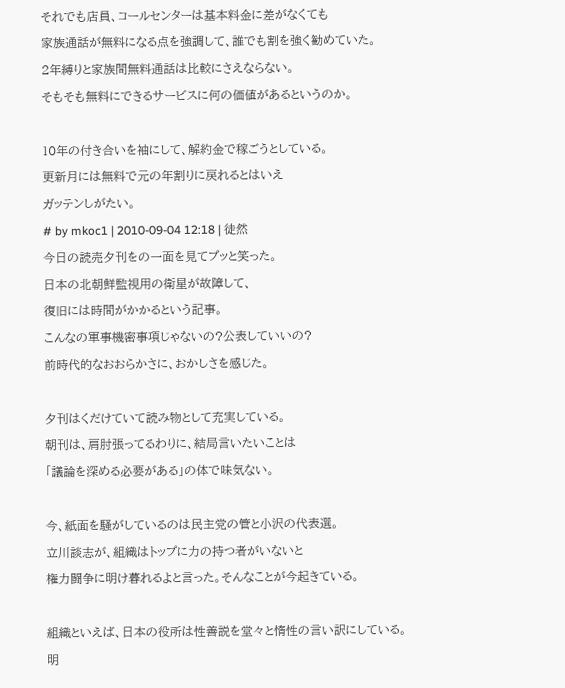それでも店員、コールセンターは基本料金に差がなくても
家族通話が無料になる点を強調して、誰でも割を強く勧めていた。
2年縛りと家族間無料通話は比較にさえならない。
そもそも無料にできるサービスに何の価値があるというのか。

10年の付き合いを袖にして、解約金で稼ごうとしている。
更新月には無料で元の年割りに戻れるとはいえ
ガッテンしがたい。
# by mkoc1 | 2010-09-04 12:18 | 徒然
今日の読売夕刊をの一面を見てプッと笑った。
日本の北朝鮮監視用の衛星が故障して、
復旧には時間がかかるという記事。
こんなの軍事機密事項じゃないの?公表していいの?
前時代的なおおらかさに、おかしさを感じた。

夕刊はくだけていて読み物として充実している。
朝刊は、肩肘張ってるわりに、結局言いたいことは
「議論を深める必要がある」の体で味気ない。

今、紙面を騒がしているのは民主党の管と小沢の代表選。
立川談志が、組織はトップに力の持つ者がいないと
権力闘争に明け暮れるよと言った。そんなことが今起きている。

組織といえば、日本の役所は性善説を堂々と惰性の言い訳にしている。
明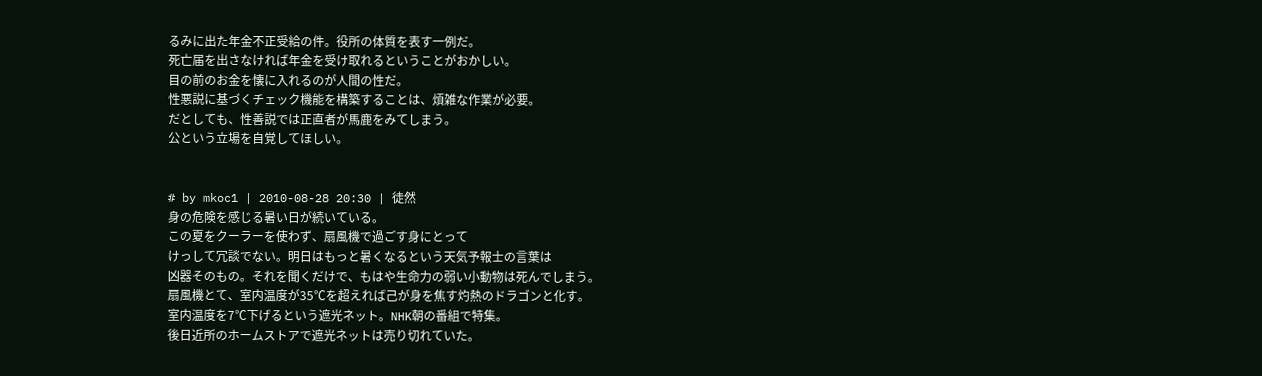るみに出た年金不正受給の件。役所の体質を表す一例だ。
死亡届を出さなければ年金を受け取れるということがおかしい。
目の前のお金を懐に入れるのが人間の性だ。
性悪説に基づくチェック機能を構築することは、煩雑な作業が必要。
だとしても、性善説では正直者が馬鹿をみてしまう。
公という立場を自覚してほしい。


# by mkoc1 | 2010-08-28 20:30 | 徒然
身の危険を感じる暑い日が続いている。
この夏をクーラーを使わず、扇風機で過ごす身にとって
けっして冗談でない。明日はもっと暑くなるという天気予報士の言葉は
凶器そのもの。それを聞くだけで、もはや生命力の弱い小動物は死んでしまう。
扇風機とて、室内温度が35℃を超えれば己が身を焦す灼熱のドラゴンと化す。
室内温度を7℃下げるという遮光ネット。NHK朝の番組で特集。
後日近所のホームストアで遮光ネットは売り切れていた。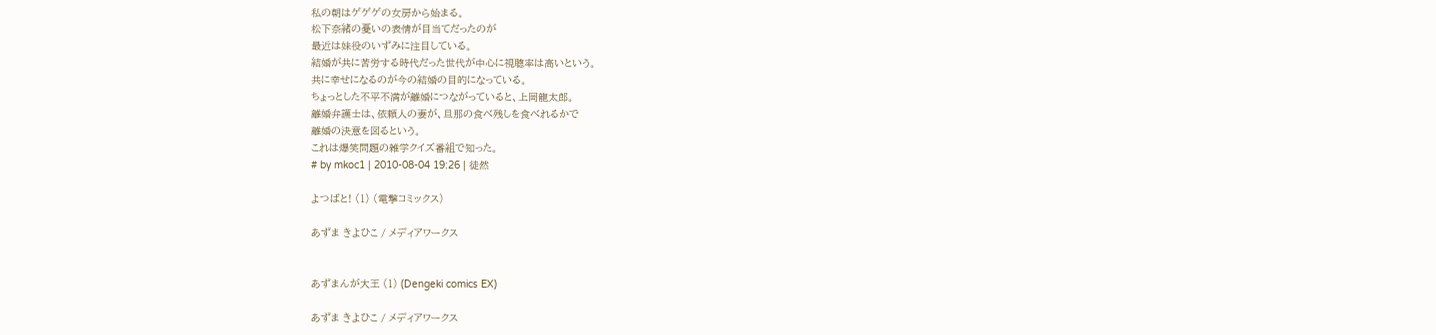私の朝はゲゲゲの女房から始まる。
松下奈緒の憂いの表情が目当てだったのが
最近は妹役のいずみに注目している。
結婚が共に苦労する時代だった世代が中心に視聴率は高いという。
共に幸せになるのが今の結婚の目的になっている。
ちょっとした不平不満が離婚につながっていると、上岡龍太郎。
離婚弁護士は、依頼人の妻が、旦那の食べ残しを食べれるかで
離婚の決意を図るという。
これは爆笑問題の雑学クイズ番組で知った。
# by mkoc1 | 2010-08-04 19:26 | 徒然

よつばと! (1) (電撃コミックス)

あずま きよひこ / メディアワークス


あずまんが大王 (1) (Dengeki comics EX)

あずま きよひこ / メディアワークス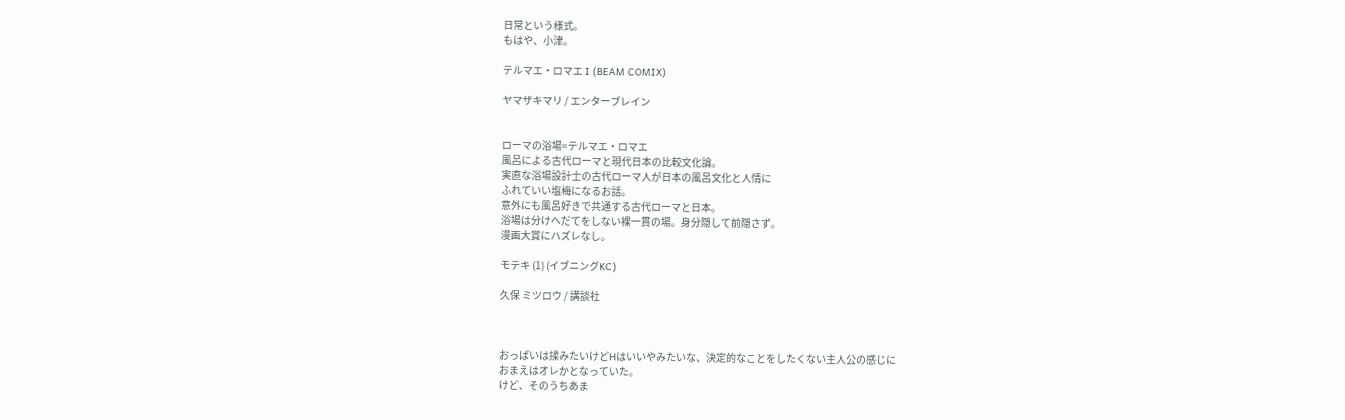日常という様式。
もはや、小津。

テルマエ・ロマエ I (BEAM COMIX)

ヤマザキマリ / エンターブレイン


ローマの浴場=テルマエ・ロマエ
風呂による古代ローマと現代日本の比較文化論。
実直な浴場設計士の古代ローマ人が日本の風呂文化と人情に
ふれていい塩梅になるお話。
意外にも風呂好きで共通する古代ローマと日本。
浴場は分けへだてをしない裸一貫の場。身分隠して前隠さず。
漫画大賞にハズレなし。

モテキ (1) (イブニングKC)

久保 ミツロウ / 講談社



おっぱいは揉みたいけどHはいいやみたいな、決定的なことをしたくない主人公の感じに
おまえはオレかとなっていた。
けど、そのうちあま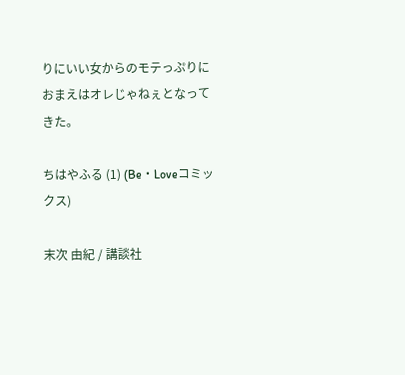りにいい女からのモテっぷりにおまえはオレじゃねぇとなってきた。

ちはやふる (1) (Be・Loveコミックス)

末次 由紀 / 講談社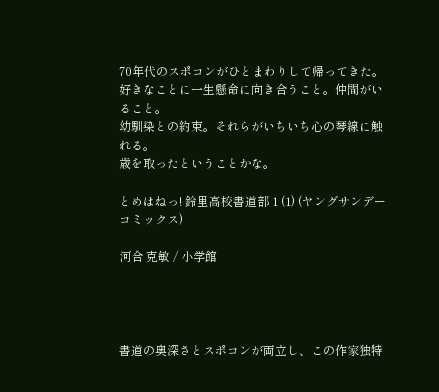70年代のスポコンがひとまわりして帰ってきた。
好きなことに一生懸命に向き合うこと。仲間がいること。
幼馴染との約束。それらがいちいち心の琴線に触れる。
歳を取ったということかな。

とめはねっ! 鈴里高校書道部 1 (1) (ヤングサンデーコミックス)

河合 克敏 / 小学館




書道の奥深さとスポコンが両立し、この作家独特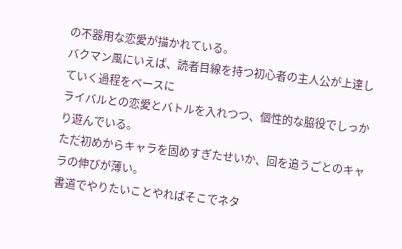の不器用な恋愛が描かれている。
バクマン風にいえば、読者目線を持つ初心者の主人公が上達していく過程をベースに
ライバルとの恋愛とバトルを入れつつ、個性的な脇役でしっかり遊んでいる。
ただ初めからキャラを固めすぎたせいか、回を追うごとのキャラの伸びが薄い。
書道でやりたいことやればそこでネタ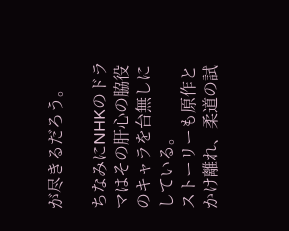が尽きるだろう。

ちなみにNHKのドラマはその肝心の脇役のキャラを台無しにしている。
ストーリーも原作とかけ離れ、柔道の試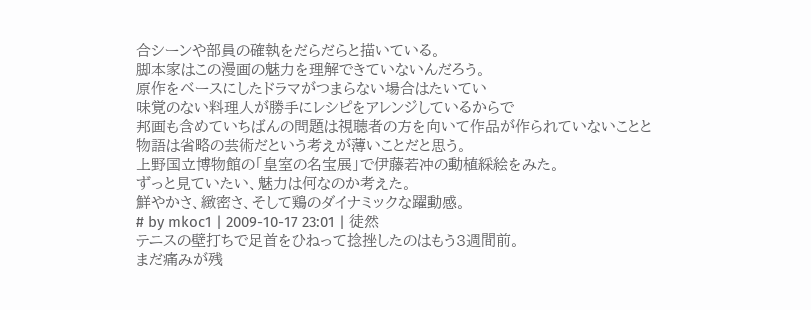合シーンや部員の確執をだらだらと描いている。
脚本家はこの漫画の魅力を理解できていないんだろう。
原作をベースにしたドラマがつまらない場合はたいてい
味覚のない料理人が勝手にレシピをアレンジしているからで
邦画も含めていちばんの問題は視聴者の方を向いて作品が作られていないことと
物語は省略の芸術だという考えが薄いことだと思う。
上野国立博物館の「皇室の名宝展」で伊藤若冲の動植綵絵をみた。
ずっと見ていたい、魅力は何なのか考えた。
鮮やかさ、緻密さ、そして鶏のダイナミックな躍動感。
# by mkoc1 | 2009-10-17 23:01 | 徒然
テニスの壁打ちで足首をひねって捻挫したのはもう3週間前。
まだ痛みが残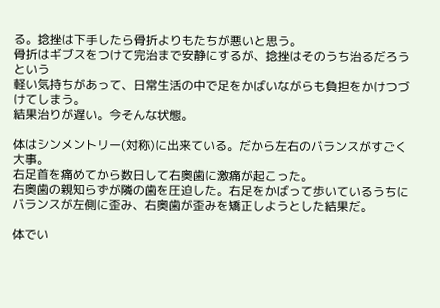る。捻挫は下手したら骨折よりもたちが悪いと思う。
骨折はギブスをつけて完治まで安静にするが、捻挫はそのうち治るだろうという
軽い気持ちがあって、日常生活の中で足をかばいながらも負担をかけつづけてしまう。
結果治りが遅い。今そんな状態。

体はシンメントリー(対称)に出来ている。だから左右のバランスがすごく大事。
右足首を痛めてから数日して右奥歯に激痛が起こった。
右奥歯の親知らずが隣の歯を圧迫した。右足をかばって歩いているうちに
バランスが左側に歪み、右奥歯が歪みを矯正しようとした結果だ。

体でい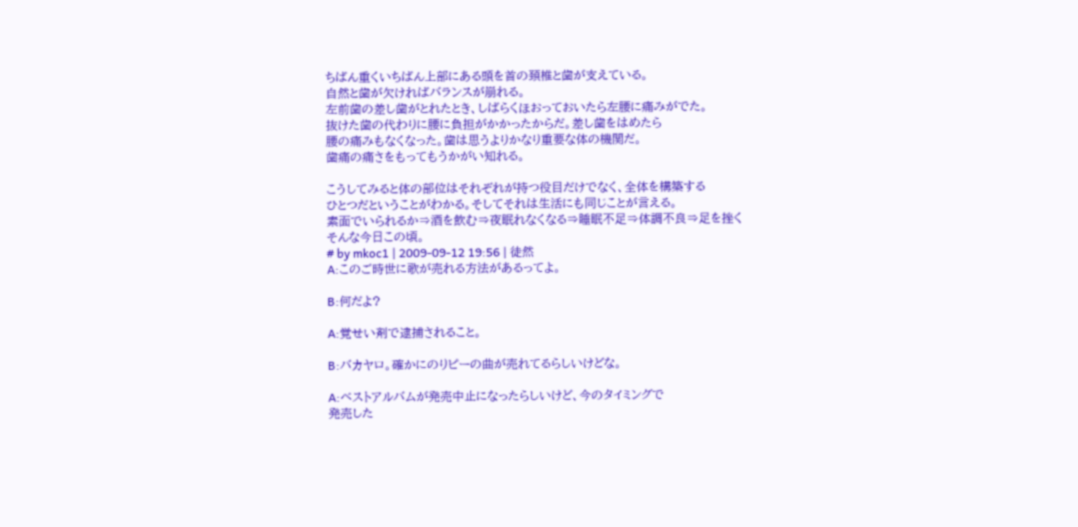ちばん重くいちばん上部にある頭を首の頚椎と歯が支えている。
自然と歯が欠ければバランスが崩れる。
左前歯の差し歯がとれたとき、しばらくほおっておいたら左腰に痛みがでた。
抜けた歯の代わりに腰に負担がかかったからだ。差し歯をはめたら
腰の痛みもなくなった。歯は思うよりかなり重要な体の機関だ。
歯痛の痛さをもってもうかがい知れる。

こうしてみると体の部位はそれぞれが持つ役目だけでなく、全体を構築する
ひとつだということがわかる。そしてそれは生活にも同じことが言える。
素面でいられるか⇒酒を飲む⇒夜眠れなくなる⇒睡眠不足⇒体調不良⇒足を挫く
そんな今日この頃。
# by mkoc1 | 2009-09-12 19:56 | 徒然
A:このご時世に歌が売れる方法があるってよ。

B:何だよ?

A:覚せい剤で逮捕されること。

B:バカヤロ。確かにのりピーの曲が売れてるらしいけどな。

A:ベストアルバムが発売中止になったらしいけど、今のタイミングで
発売した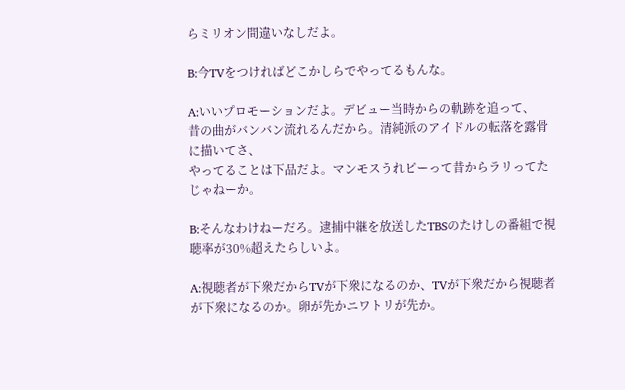らミリオン間違いなしだよ。

B:今TVをつければどこかしらでやってるもんな。

A:いいプロモーションだよ。デビュー当時からの軌跡を追って、
昔の曲がバンバン流れるんだから。清純派のアイドルの転落を露骨に描いてさ、
やってることは下品だよ。マンモスうれピーって昔からラリってたじゃねーか。

B:そんなわけねーだろ。逮捕中継を放送したTBSのたけしの番組で視聴率が30%超えたらしいよ。

A:視聴者が下衆だからTVが下衆になるのか、TVが下衆だから視聴者が下衆になるのか。卵が先かニワトリが先か。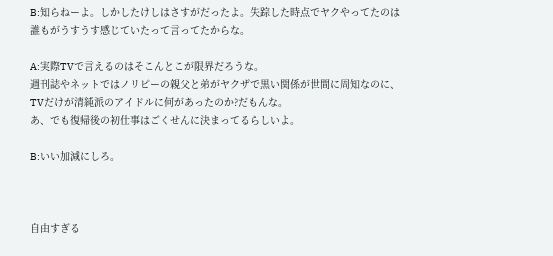B:知らねーよ。しかしたけしはさすがだったよ。失踪した時点でヤクやってたのは
誰もがうすうす感じていたって言ってたからな。

A:実際TVで言えるのはそこんとこが限界だろうな。
週刊誌やネットではノリピーの親父と弟がヤクザで黒い関係が世間に周知なのに、
TVだけが清純派のアイドルに何があったのか?だもんな。
あ、でも復帰後の初仕事はごくせんに決まってるらしいよ。

B:いい加減にしろ。



自由すぎる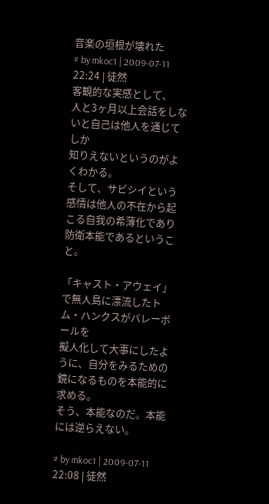音楽の垣根が壊れた
# by mkoc1 | 2009-07-11 22:24 | 徒然
客観的な実感として、
人と3ヶ月以上会話をしないと自己は他人を通じてしか
知りえないというのがよくわかる。
そして、サビシイという感情は他人の不在から起こる自我の希薄化であり
防衛本能であるということ。

「キャスト・アウェイ」で無人島に漂流したトム・ハンクスがバレーボールを
擬人化して大事にしたように、自分をみるための鏡になるものを本能的に求める。
そう、本能なのだ。本能には逆らえない。

# by mkoc1 | 2009-07-11 22:08 | 徒然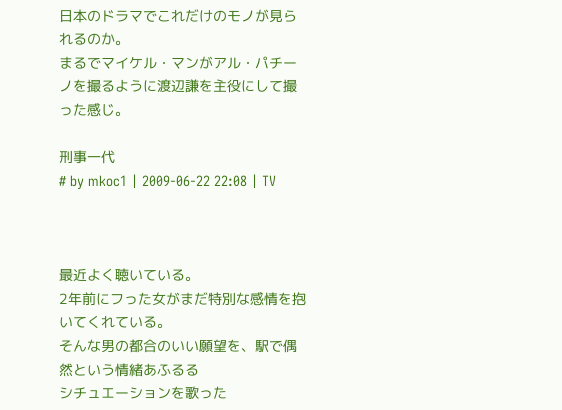日本のドラマでこれだけのモノが見られるのか。
まるでマイケル・マンがアル・パチーノを撮るように渡辺謙を主役にして撮った感じ。

刑事一代
# by mkoc1 | 2009-06-22 22:08 | TV



最近よく聴いている。
2年前にフった女がまだ特別な感情を抱いてくれている。
そんな男の都合のいい願望を、駅で偶然という情緒あふるる
シチュエーションを歌った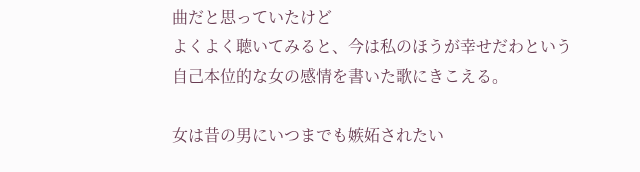曲だと思っていたけど
よくよく聴いてみると、今は私のほうが幸せだわという
自己本位的な女の感情を書いた歌にきこえる。

女は昔の男にいつまでも嫉妬されたい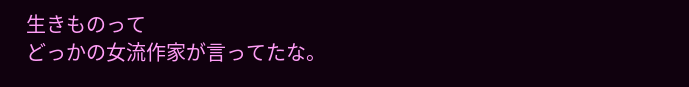生きものって
どっかの女流作家が言ってたな。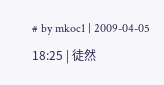# by mkoc1 | 2009-04-05 18:25 | 徒然